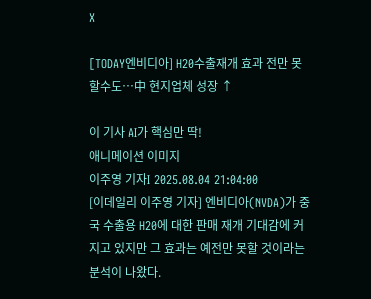X

[TODAY엔비디아] H20수출재개 효과 전만 못할수도…中 현지업체 성장 ↑

이 기사 AI가 핵심만 딱!
애니메이션 이미지
이주영 기자I 2025.08.04 21:04:00
[이데일리 이주영 기자] 엔비디아(NVDA)가 중국 수출용 H20에 대한 판매 재개 기대감에 커지고 있지만 그 효과는 예전만 못할 것이라는 분석이 나왔다.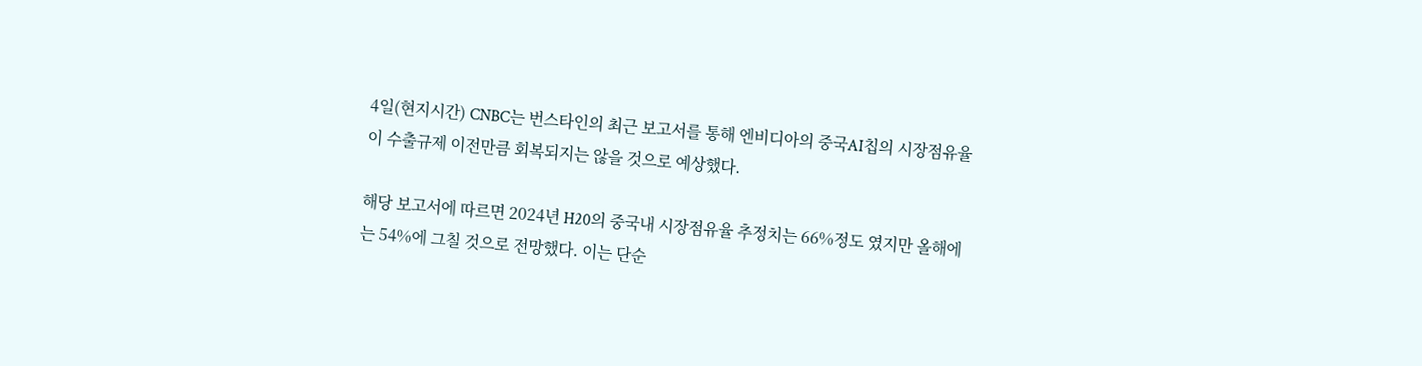4일(현지시간) CNBC는 번스타인의 최근 보고서를 통해 엔비디아의 중국AI칩의 시장점유율이 수출규제 이전만큼 회복되지는 않을 것으로 예상했다.

해당 보고서에 따르면 2024년 H20의 중국내 시장점유율 추정치는 66%정도 였지만 올해에는 54%에 그칠 것으로 전망했다. 이는 단순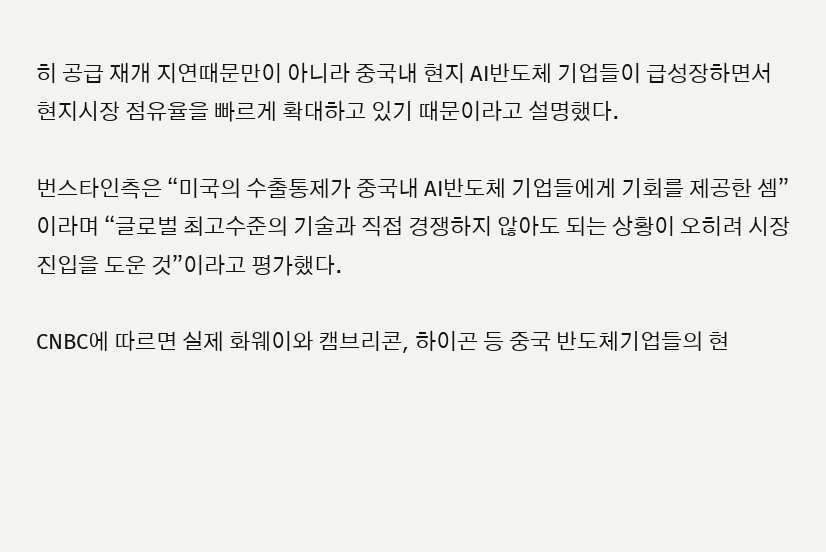히 공급 재개 지연때문만이 아니라 중국내 현지 AI반도체 기업들이 급성장하면서 현지시장 점유율을 빠르게 확대하고 있기 때문이라고 설명했다.

번스타인측은 “미국의 수출통제가 중국내 AI반도체 기업들에게 기회를 제공한 셈”이라며 “글로벌 최고수준의 기술과 직접 경쟁하지 않아도 되는 상황이 오히려 시장 진입을 도운 것”이라고 평가했다.

CNBC에 따르면 실제 화웨이와 캠브리콘, 하이곤 등 중국 반도체기업들의 현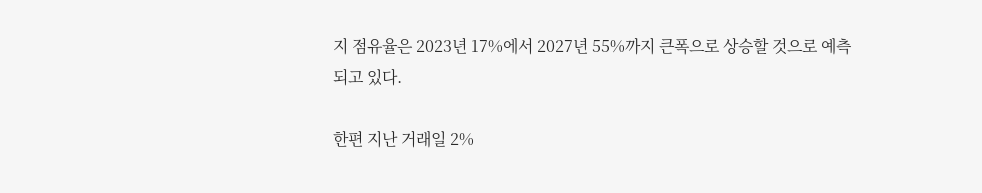지 점유율은 2023년 17%에서 2027년 55%까지 큰폭으로 상승할 것으로 예측되고 있다.

한편 지난 거래일 2%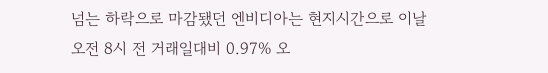넘는 하락으로 마감됐던 엔비디아는 현지시간으로 이날 오전 8시 전 거래일대비 0.97% 오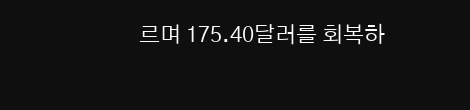르며 175.40달러를 회복하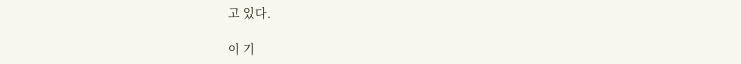고 있다.

이 기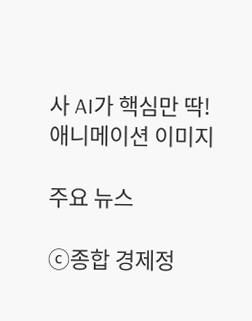사 AI가 핵심만 딱!
애니메이션 이미지

주요 뉴스

ⓒ종합 경제정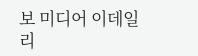보 미디어 이데일리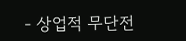- 상업적 무단전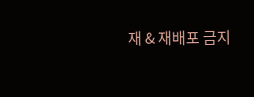재 & 재배포 금지